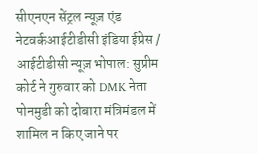सीएनएन सेंट्रल न्यूज़ एंड नेटवर्कआईटीडीसी इंडिया ईप्रेस / आईटीडीसी न्यूज़ भोपाल: सुप्रीम कोर्ट ने गुरुवार को DMK नेता पोनमुडी को दोबारा मंत्रिमंडल में शामिल न किए जाने पर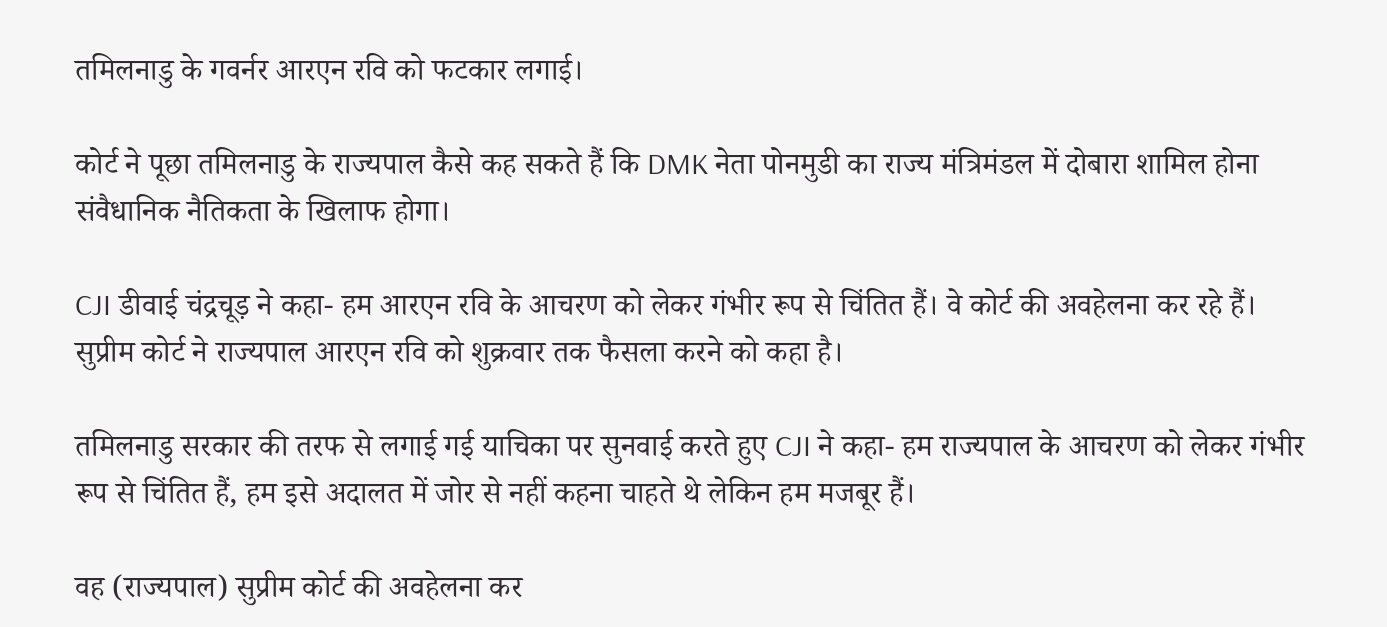तमिलनाडु के गवर्नर आरएन रवि को फटकार लगाई।

कोर्ट ने पूछा तमिलनाडु के राज्यपाल कैसे कह सकते हैं कि DMK नेता पोनमुडी का राज्य मंत्रिमंडल में दोबारा शामिल होना संवैधानिक नैतिकता के खिलाफ होगा।

CJI डीवाई चंद्रचूड़ ने कहा- हम आरएन रवि के आचरण को लेकर गंभीर रूप से चिंतित हैं। वे कोर्ट की अवहेलना कर रहे हैं। सुप्रीम कोर्ट ने राज्यपाल आरएन रवि को शुक्रवार तक फैसला करने को कहा है।

तमिलनाडु सरकार की तरफ से लगाई गई याचिका पर सुनवाई करते हुए CJI ने कहा- हम राज्यपाल के आचरण को लेकर गंभीर रूप से चिंतित हैं, हम इसे अदालत में जोर से नहीं कहना चाहते थे लेकिन हम मजबूर हैं।

वह (राज्यपाल) सुप्रीम कोर्ट की अवहेलना कर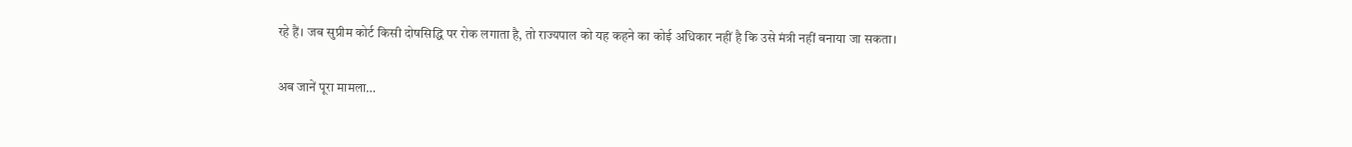रहे हैं। जब सुप्रीम कोर्ट किसी दोषसिद्धि पर रोक लगाता है, तो राज्यपाल को यह कहने का कोई अधिकार नहीं है कि उसे मंत्री नहीं बनाया जा सकता।

अब जानें पूरा मामला…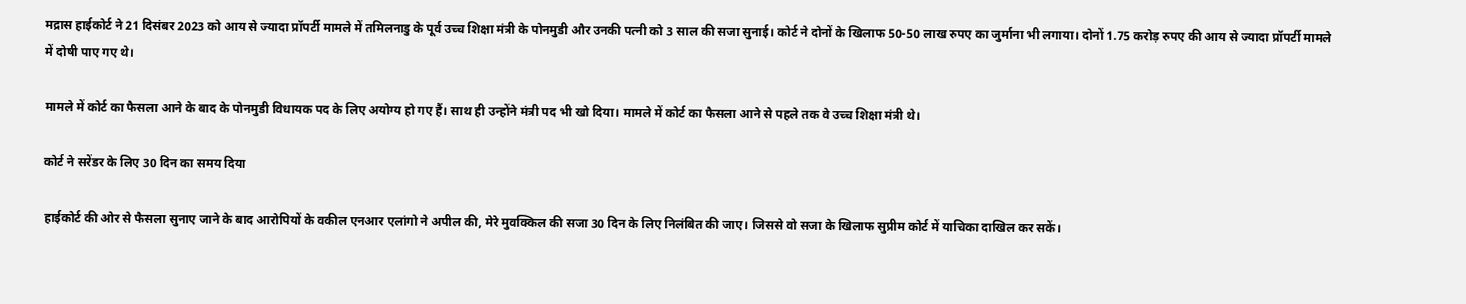मद्रास हाईकोर्ट ने 21 दिसंबर 2023 को आय से ज्यादा प्रॉपर्टी मामले में तमिलनाडु के पूर्व उच्च शिक्षा मंत्री के पोनमुडी और उनकी पत्नी को 3 साल की सजा सुनाई। कोर्ट ने दोनों के खिलाफ 50-50 लाख रुपए का जुर्माना भी लगाया। दोनों 1.75 करोड़ रुपए की आय से ज्यादा प्रॉपर्टी मामले में दोषी पाए गए थे।

मामले में कोर्ट का फैसला आने के बाद के पोनमुडी विधायक पद के लिए अयोग्य हो गए हैं। साथ ही उन्होंने मंत्री पद भी खो दिया। मामले में कोर्ट का फैसला आने से पहले तक वे उच्च शिक्षा मंत्री थे।

कोर्ट ने सरेंडर के लिए 30 दिन का समय दिया

हाईकोर्ट की ओर से फैसला सुनाए जाने के बाद आरोपियों के वकील एनआर एलांगो ने अपील की, मेरे मुवक्किल की सजा 30 दिन के लिए निलंबित की जाए। जिससे वो सजा के खिलाफ सुप्रीम कोर्ट में याचिका दाखिल कर सकें।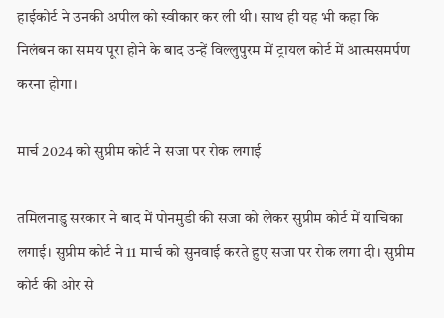हाईकोर्ट ने उनकी अपील को स्वीकार कर ली थी। साथ ही यह भी कहा कि निलंबन का समय पूरा होने के बाद उन्हें विल्लुपुरम में ट्रायल कोर्ट में आत्मसमर्पण करना होगा।

मार्च 2024 को सुप्रीम कोर्ट ने सजा पर रोक लगाई

तमिलनाडु सरकार ने बाद में पोनमुडी की सजा को लेकर सुप्रीम कोर्ट में याचिका लगाई। सुप्रीम कोर्ट ने 11 मार्च को सुनवाई करते हुए सजा पर रोक लगा दी। सुप्रीम कोर्ट की ओर से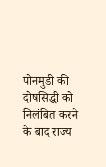पोनमुडी की दोषसिद्धी को निलंबित करने के बाद राज्य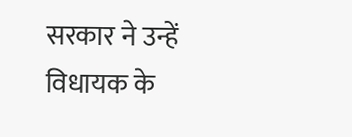सरकार ने उन्हें विधायक के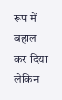रूप में बहाल कर दिया लेकिन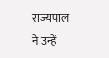राज्यपाल ने उन्हें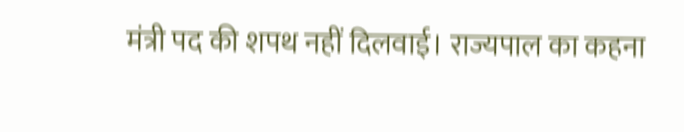मंत्री पद की शपथ नहीं दिलवाई। राज्यपाल का कहना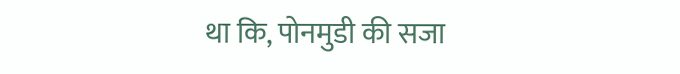था कि, पोनमुडी की सजा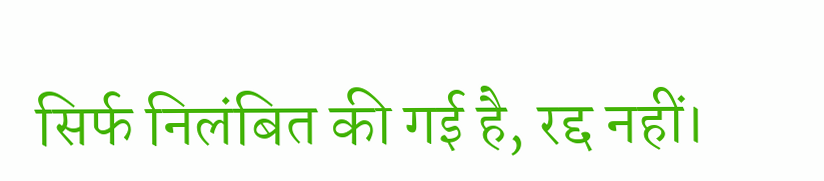सिर्फ निलंबित की गई है, रद्द नहीं।